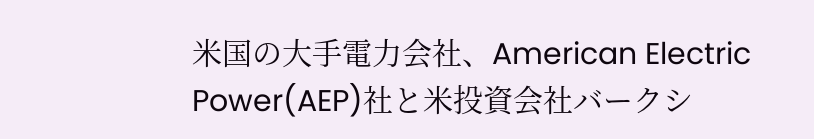米国の大手電力会社、American Electric Power(AEP)社と米投資会社バークシ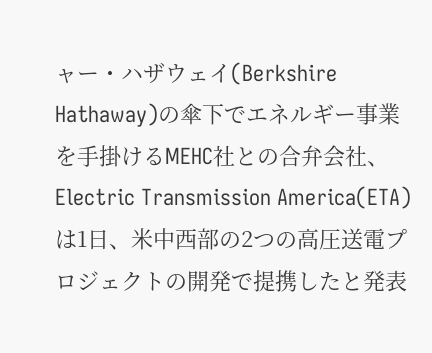ャー・ハザウェイ(Berkshire Hathaway)の傘下でエネルギー事業を手掛けるMEHC社との合弁会社、Electric Transmission America(ETA)は1日、米中西部の2つの高圧送電プロジェクトの開発で提携したと発表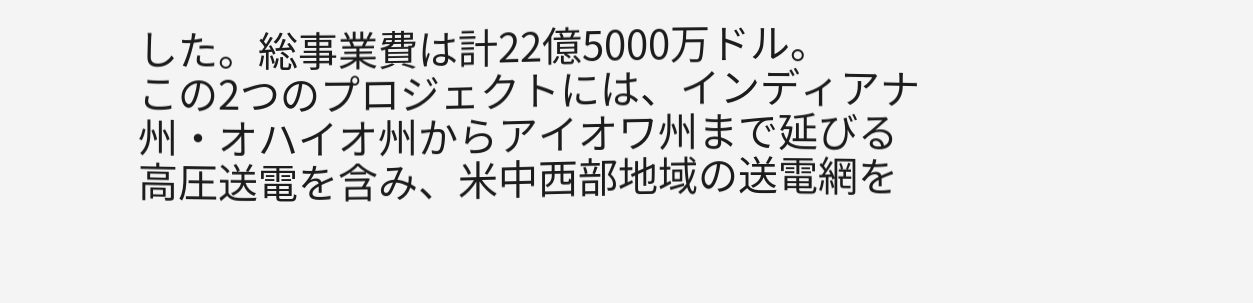した。総事業費は計22億5000万ドル。
この2つのプロジェクトには、インディアナ州・オハイオ州からアイオワ州まで延びる高圧送電を含み、米中西部地域の送電網を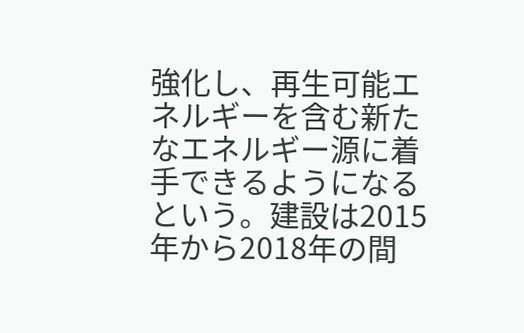強化し、再生可能エネルギーを含む新たなエネルギー源に着手できるようになるという。建設は2015年から2018年の間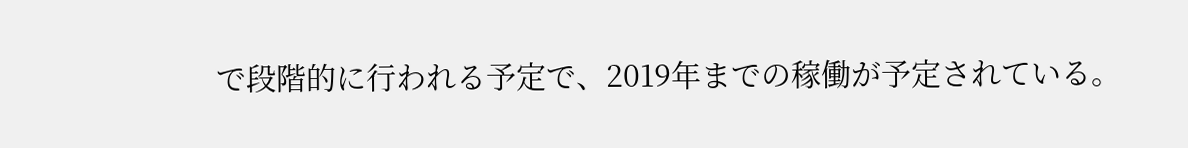で段階的に行われる予定で、2019年までの稼働が予定されている。